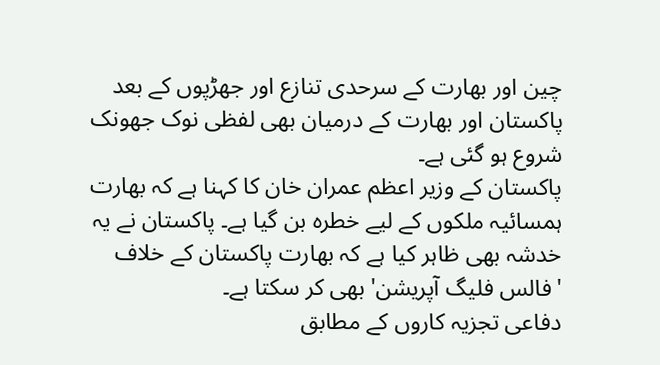چین اور بھارت کے سرحدی تنازع اور جھڑپوں کے بعد پاکستان اور بھارت کے درمیان بھی لفظی نوک جھونک شروع ہو گئی ہے۔
پاکستان کے وزیر اعظم عمران خان کا کہنا ہے کہ بھارت ہمسائیہ ملکوں کے لیے خطرہ بن گیا ہے۔ پاکستان نے یہ خدشہ بھی ظاہر کیا ہے کہ بھارت پاکستان کے خلاف 'فالس فلیگ آپریشن' بھی کر سکتا ہے۔
دفاعی تجزیہ کاروں کے مطابق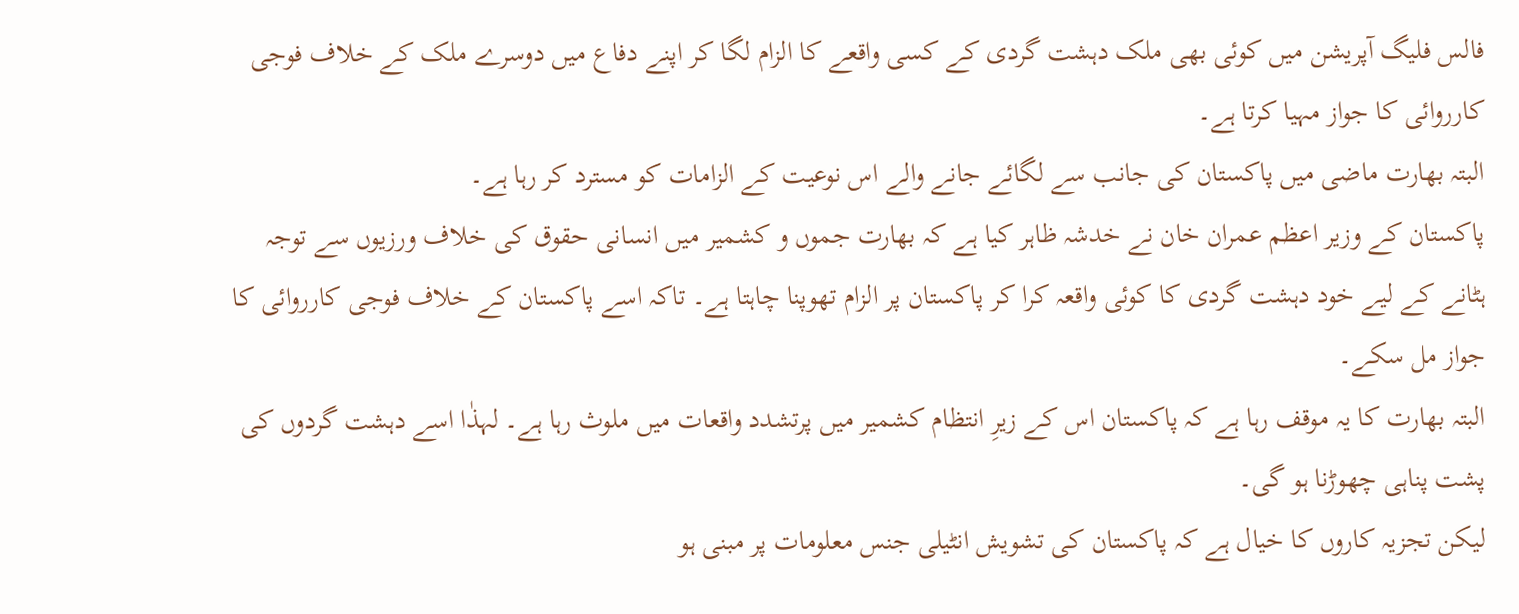فالس فلیگ آپریشن میں کوئی بھی ملک دہشت گردی کے کسی واقعے کا الزام لگا کر اپنے دفاع میں دوسرے ملک کے خلاف فوجی کارروائی کا جواز مہیا کرتا ہے۔
البتہ بھارت ماضی میں پاکستان کی جانب سے لگائے جانے والے اس نوعیت کے الزامات کو مسترد کر رہا ہے۔
پاکستان کے وزیر اعظم عمران خان نے خدشہ ظاہر کیا ہے کہ بھارت جموں و کشمیر میں انسانی حقوق کی خلاف ورزیوں سے توجہ ہٹانے کے لیے خود دہشت گردی کا کوئی واقعہ کرا کر پاکستان پر الزام تھوپنا چاہتا ہے۔ تاکہ اسے پاکستان کے خلاف فوجی کارروائی کا جواز مل سکے۔
البتہ بھارت کا یہ موقف رہا ہے کہ پاکستان اس کے زیرِ انتظام کشمیر میں پرتشدد واقعات میں ملوث رہا ہے۔ لہذٰا اسے دہشت گردوں کی پشت پناہی چھوڑنا ہو گی۔
لیکن تجزیہ کاروں کا خیال ہے کہ پاکستان کی تشویش انٹیلی جنس معلومات پر مبنی ہو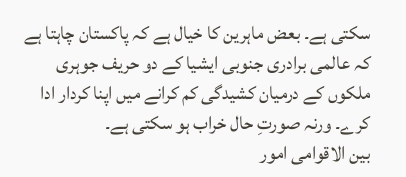سکتی ہے۔ بعض ماہرین کا خیال ہے کہ پاکستان چاہتا ہے کہ عالمی برادری جنوبی ایشیا کے دو حریف جوہری ملکوں کے درمیان کشیدگی کم کرانے میں اپنا کردار ادا کرے۔ ورنہ صورتِ حال خراب ہو سکتی ہے۔
بین الاقوامی امور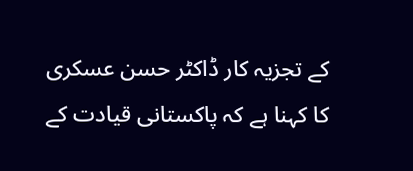کے تجزیہ کار ڈاکٹر حسن عسکری کا کہنا ہے کہ پاکستانی قیادت کے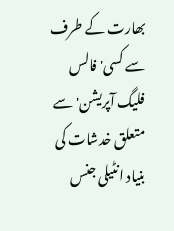بھارت کے طرف سے کسی'فالس فلیگ آپریشن' سے متعلق خدشات کی بنیاد انٹیلی جنس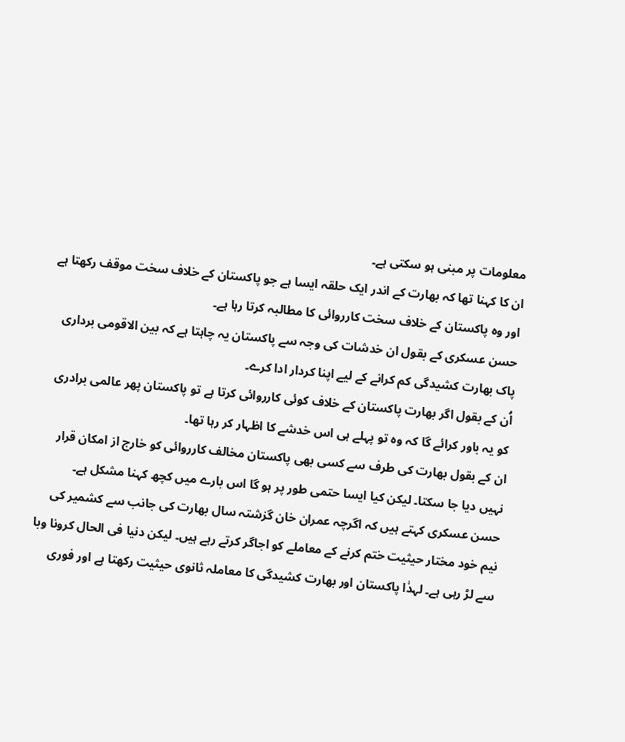معلومات پر مبنی ہو سکتی ہے۔
ان کا کہنا تھا کہ بھارت کے اندر ایک حلقہ ایسا ہے جو پاکستان کے خلاف سخت موقف رکھتا ہے اور وہ پاکستان کے خلاف سخت کارروائی کا مطالبہ کرتا رہا ہے۔
حسن عسکری کے بقول ان خدشات کی وجہ سے پاکستان یہ چاہتا ہے کہ بین الاقومی برداری پاک بھارت کشیدگی کم کرانے کے لیے اپنا کردار ادا کرے۔
اُن کے بقول اگر بھارت پاکستان کے خلاف کوئی کارروائی کرتا ہے تو پاکستان پھر عالمی برادری کو یہ باور کرائے گا کہ وہ تو پہلے ہی اس خدشے کا اظہار کر رہا تھا۔
ان کے بقول بھارت کی طرف سے کسی بھی پاکستان مخالف کارروائی کو خارج از امکان قرار نہیں دیا جا سکتا۔ لیکن کیا ایسا حتمی طور پر ہو گا اس بارے میں کچھ کہنا مشکل ہے۔
حسن عسکری کہتے ہیں کہ اگرچہ عمران خان گزشتہ سال بھارت کی جانب سے کشمیر کی نیم خود مختار حیثیت ختم کرنے کے معاملے کو اجاگر کرتے رہے ہیں۔ لیکن دنیا فی الحال کرونا وبا سے لڑ رہی ہے۔ لہذٰا پاکستان اور بھارت کشیدگی کا معاملہ ثانوی حیثیت رکھتا ہے اور فوری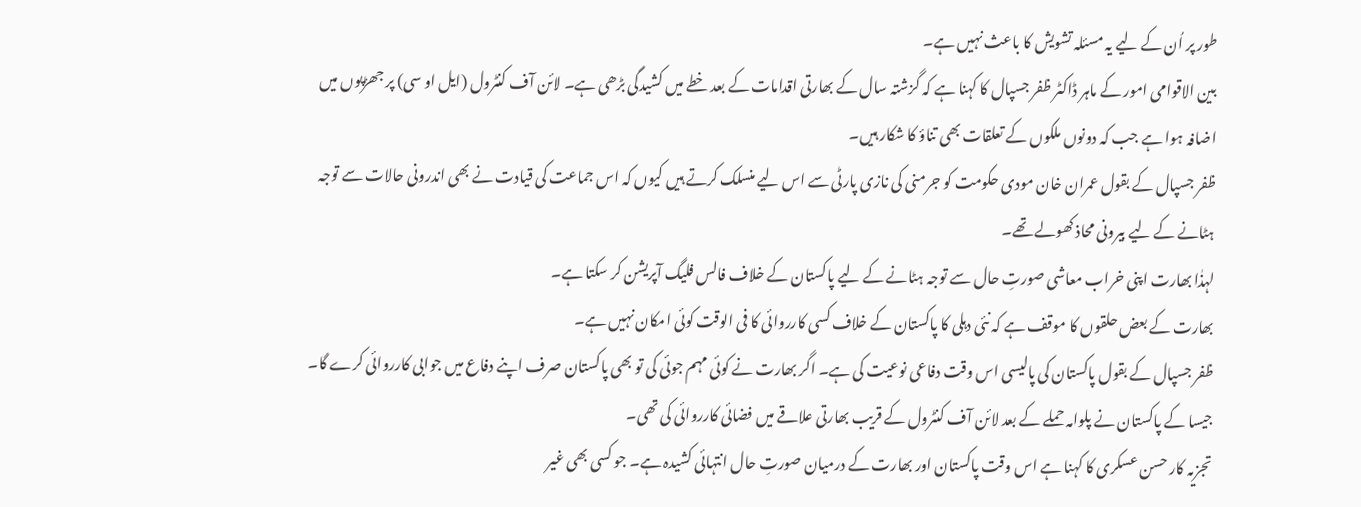طور پر اُن کے لیے یہ مسئلہ تشویش کا باعث نہیں ہے۔
بین الاقوامی امور کے ماہر ڈاکٹر ظفر جسپال کا کہنا ہے کہ گزشتہ سال کے بھارتی اقدامات کے بعد خطے میں کشیدگی بڑھی ہے۔ لائن آف کنٹرول (ایل او سی) پر جھڑپوں میں اضافہ ہوا ہے جب کہ دونوں ملکوں کے تعلقات بھی تناؤ کا شکار ہیں۔
ظفر جسپال کے بقول عمران خان مودی حکومت کو جرمنی کی نازی پارٹی سے اس لیے منسلک کرتے ہیں کیوں کہ اس جماعت کی قیادت نے بھی اندرونی حالات سے توجہ ہٹانے کے لیے بیرونی محاذ کھولے تھے۔
لہذٰا بھارت اپنی خراب معاشی صورتِ حال سے توجہ ہٹانے کے لیے پاکستان کے خلاف فالس فلیگ آپریشن کر سکتا ہے۔
بھارت کے بعض حلقوں کا موقف ہے کہ نئی دہلی کا پاکستان کے خلاف کسی کارروائی کا فی الوقت کوئی امکان نہیں ہے۔
ظفر جسپال کے بقول پاکستان کی پالیسی اس وقت دفاعی نوعیت کی ہے۔ اگر بھارت نے کوئی مہم جوئی کی تو بھی پاکستان صرف اپنے دفاع میں جوابی کارروائی کرے گا۔ جیسا کے پاکستان نے پلوامہ حملے کے بعد لائن آف کنٹرول کے قریب بھارتی علاقے میں فضائی کارروائی کی تھی۔
تجزیہ کار حسن عسکری کا کہنا ہے اس وقت پاکستان اور بھارت کے درمیان صورتِ حال انتہائی کشیدہ ہے۔ جو کسی بھی غیر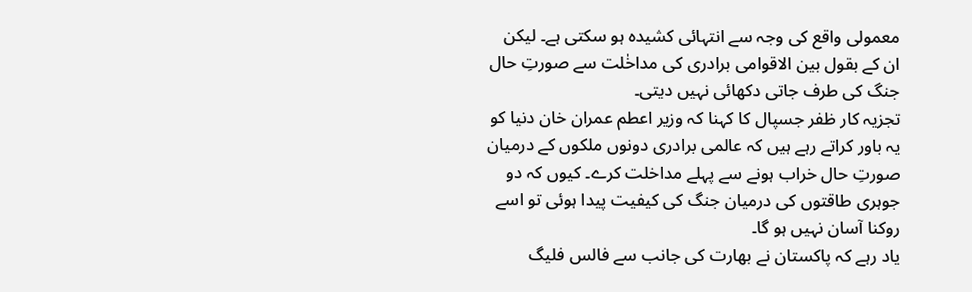معمولی واقع کی وجہ سے انتہائی کشیدہ ہو سکتی ہے۔ لیکن ان کے بقول بین الاقوامی برادری کی مداخٰلت سے صورتِ حال جنگ کی طرف جاتی دکھائی نہیں دیتی۔
تجزیہ کار ظفر جسپال کا کہنا کہ وزیر اعطم عمران خان دنیا کو یہ باور کراتے رہے ہیں کہ عالمی برادری دونوں ملکوں کے درمیان صورتِ حال خراب ہونے سے پہلے مداخلت کرے۔ کیوں کہ دو جوہری طاقتوں کی درمیان جنگ کی کیفیت پیدا ہوئی تو اسے روکنا آسان نہیں ہو گا۔
یاد رہے کہ پاکستان نے بھارت کی جانب سے فالس فلیگ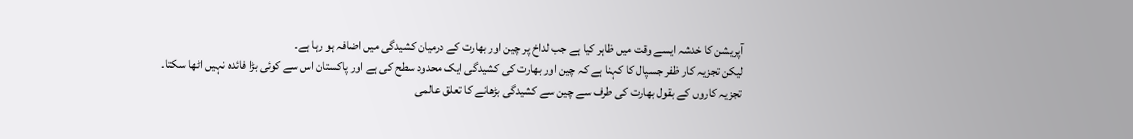آپریشن کا خدشہ ایسے وقت میں ظاہر کیا ہے جب لداخ پر چین اور بھارت کے درمیان کشیدگی میں اضافہ ہو رہا ہے۔
لیکن تجزیہ کار ظفر جسپال کا کہنا ہے کہ چین اور بھارت کی کشیدگی ایک محدود سطح کی ہے اور پاکستان اس سے کوئی بڑا فائدہ نہیں اٹھا سکتا۔
تجزیہ کاروں کے بقول بھارت کی طرف سے چین سے کشیدگی بڑھانے کا تعلق عالمی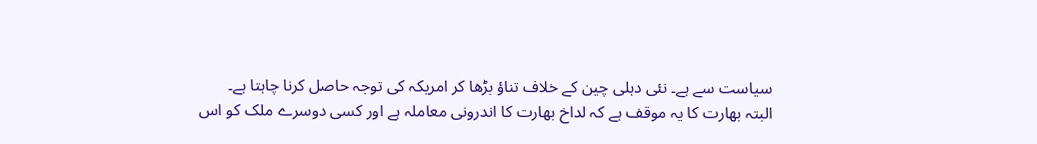سیاست سے ہے۔ نئی دہلی چین کے خلاف تناؤ بڑھا کر امریکہ کی توجہ حاصل کرنا چاہتا ہے۔
البتہ بھارت کا یہ موقف ہے کہ لداخ بھارت کا اندرونی معاملہ ہے اور کسی دوسرے ملک کو اس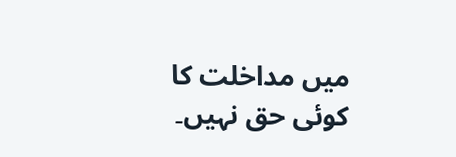میں مداخلت کا کوئی حق نہیں۔